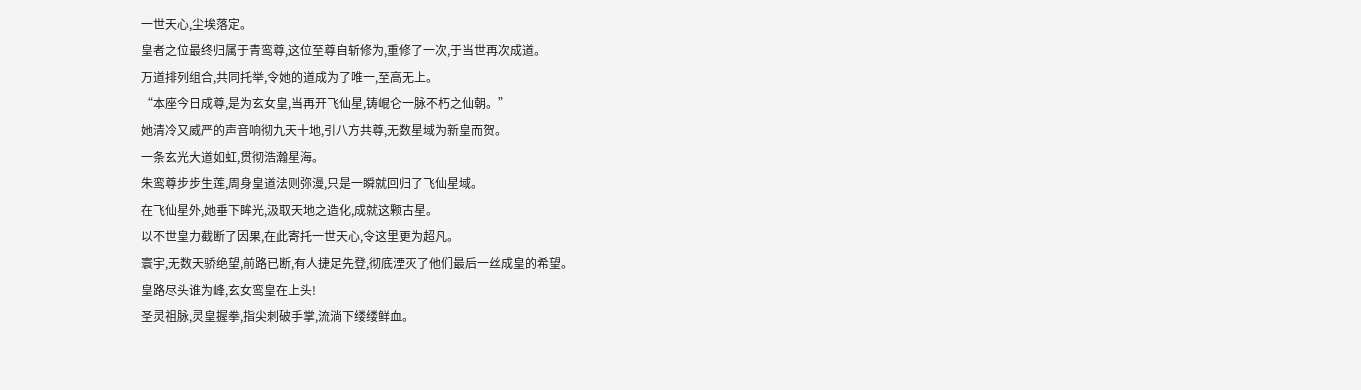一世天心,尘埃落定。
皇者之位最终归属于青鸾尊,这位至尊自斩修为,重修了一次,于当世再次成道。
万道排列组合,共同托举,令她的道成为了唯一,至高无上。
“本座今日成尊,是为玄女皇,当再开飞仙星,铸崐仑一脉不朽之仙朝。”
她清冷又威严的声音响彻九天十地,引八方共尊,无数星域为新皇而贺。
一条玄光大道如虹,贯彻浩瀚星海。
朱鸾尊步步生莲,周身皇道法则弥漫,只是一瞬就回归了飞仙星域。
在飞仙星外,她垂下眸光,汲取天地之造化,成就这颗古星。
以不世皇力截断了因果,在此寄托一世天心,令这里更为超凡。
寰宇,无数天骄绝望,前路已断,有人捷足先登,彻底湮灭了他们最后一丝成皇的希望。
皇路尽头谁为峰,玄女鸾皇在上头!
圣灵祖脉,灵皇握拳,指尖刺破手掌,流淌下缕缕鲜血。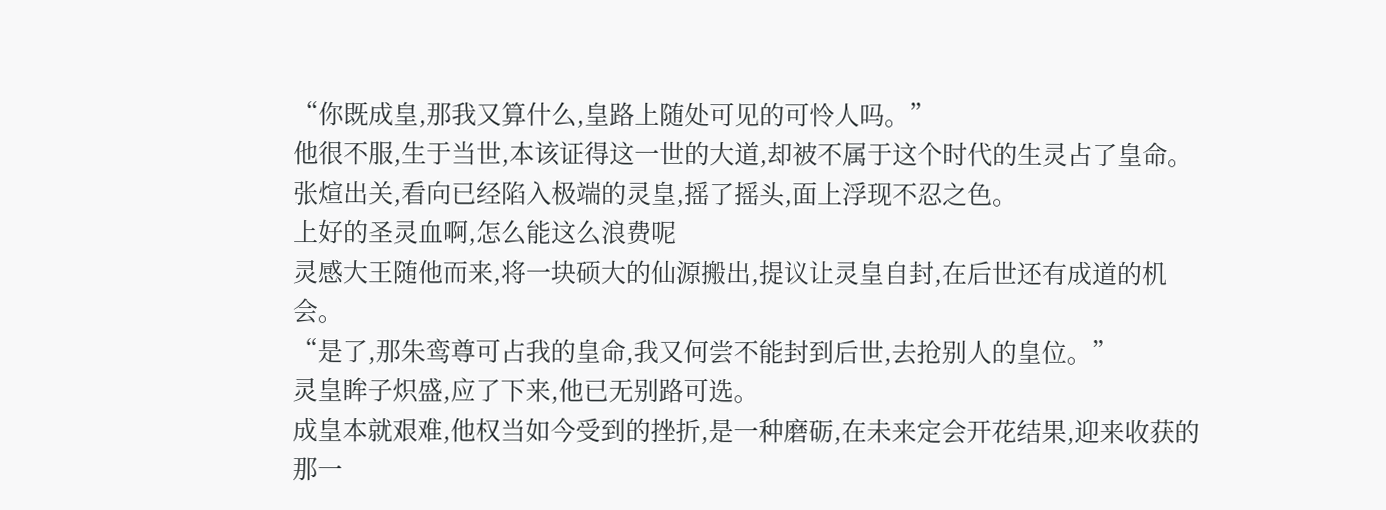“你既成皇,那我又算什么,皇路上随处可见的可怜人吗。”
他很不服,生于当世,本该证得这一世的大道,却被不属于这个时代的生灵占了皇命。
张煊出关,看向已经陷入极端的灵皇,摇了摇头,面上浮现不忍之色。
上好的圣灵血啊,怎么能这么浪费呢
灵感大王随他而来,将一块硕大的仙源搬出,提议让灵皇自封,在后世还有成道的机会。
“是了,那朱鸾尊可占我的皇命,我又何尝不能封到后世,去抢别人的皇位。”
灵皇眸子炽盛,应了下来,他已无别路可选。
成皇本就艰难,他权当如今受到的挫折,是一种磨砺,在未来定会开花结果,迎来收获的那一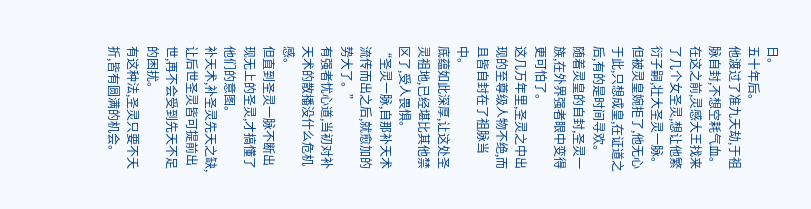日。
五十年后。
他渡过了准九天劫,于祖脉自封,不想空耗气血。
在这之前,灵感大王找来了几个女圣灵,想让他繁衍子嗣,壮大圣灵一脉。
但被灵皇婉拒了,他无心于此,只想成皇,在证道之后,有的是时间寻欢。
随着灵皇的自封,圣灵一族,在外界强者眼中变得更可怕了。
这几万年里,圣灵之中出现的至尊级人物不绝,而且皆自封在了祖脉当中。
底蕴如此深厚,让这处圣灵祖地,已经堪比其他禁区了,受人畏惧。
“圣灵一脉,自那补天术流传而出之后,就愈加的势大了。”
有强者忧心道,当初对补天术的散播没什么危机感。
但直到圣灵一脉不断出现无上的圣灵,才搞懂了他们的意图。
补天术,补圣灵先天之缺,让后世圣灵皆可提前出世,再不会受到先天不足的困扰。
有这种法,圣灵只要不夭折,皆有圆满的机会。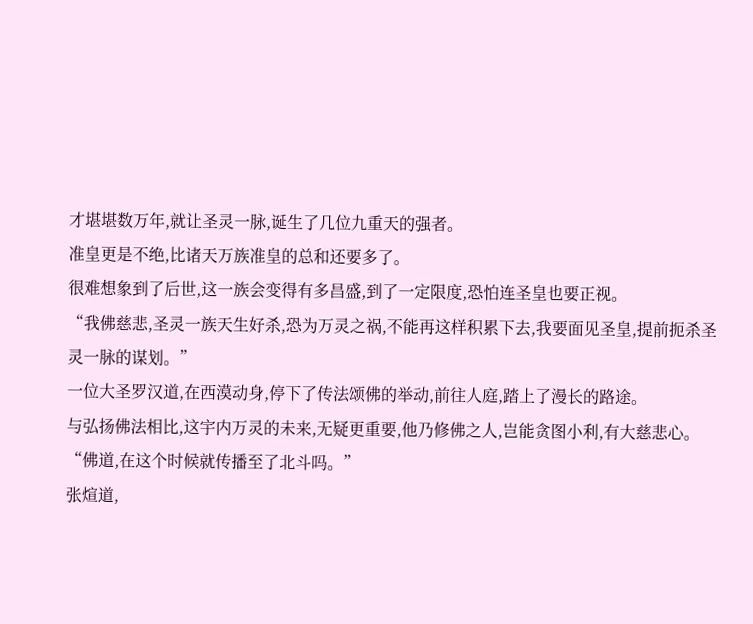才堪堪数万年,就让圣灵一脉,诞生了几位九重天的强者。
准皇更是不绝,比诸天万族准皇的总和还要多了。
很难想象到了后世,这一族会变得有多昌盛,到了一定限度,恐怕连圣皇也要正视。
“我佛慈悲,圣灵一族天生好杀,恐为万灵之祸,不能再这样积累下去,我要面见圣皇,提前扼杀圣灵一脉的谋划。”
一位大圣罗汉道,在西漠动身,停下了传法颂佛的举动,前往人庭,踏上了漫长的路途。
与弘扬佛法相比,这宇内万灵的未来,无疑更重要,他乃修佛之人,岂能贪图小利,有大慈悲心。
“佛道,在这个时候就传播至了北斗吗。”
张煊道,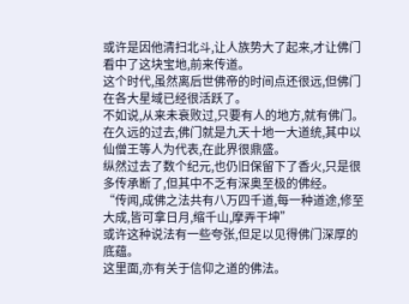或许是因他清扫北斗,让人族势大了起来,才让佛门看中了这块宝地,前来传道。
这个时代,虽然离后世佛帝的时间点还很远,但佛门在各大星域已经很活跃了。
不如说,从来未衰败过,只要有人的地方,就有佛门。
在久远的过去,佛门就是九天十地一大道统,其中以仙僧王等人为代表,在此界很鼎盛。
纵然过去了数个纪元,也仍旧保留下了香火,只是很多传承断了,但其中不乏有深奥至极的佛经。
“传闻,成佛之法共有八万四千道,每一种道途,修至大成,皆可拿日月,缩千山,摩弄干坤”
或许这种说法有一些夸张,但足以见得佛门深厚的底蕴。
这里面,亦有关于信仰之道的佛法。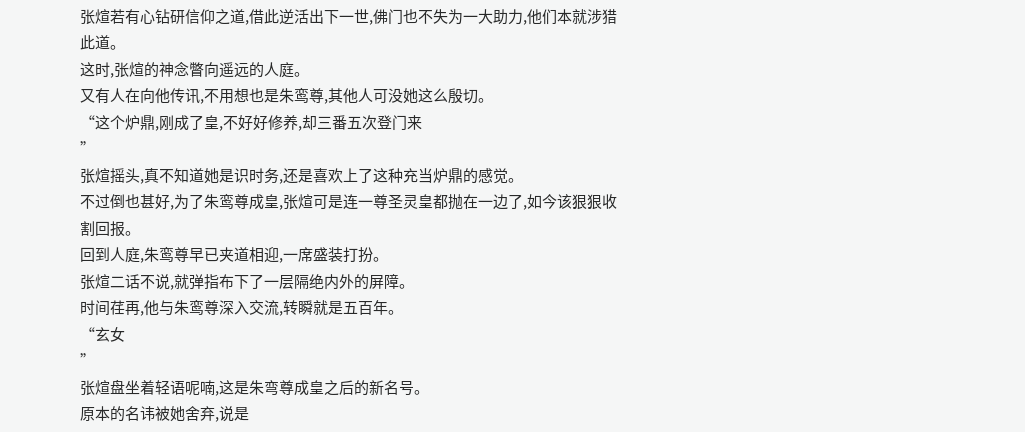张煊若有心钻研信仰之道,借此逆活出下一世,佛门也不失为一大助力,他们本就涉猎此道。
这时,张煊的神念瞥向遥远的人庭。
又有人在向他传讯,不用想也是朱鸾尊,其他人可没她这么殷切。
“这个炉鼎,刚成了皇,不好好修养,却三番五次登门来
”
张煊摇头,真不知道她是识时务,还是喜欢上了这种充当炉鼎的感觉。
不过倒也甚好,为了朱鸾尊成皇,张煊可是连一尊圣灵皇都抛在一边了,如今该狠狠收割回报。
回到人庭,朱鸾尊早已夹道相迎,一席盛装打扮。
张煊二话不说,就弹指布下了一层隔绝内外的屏障。
时间荏再,他与朱鸾尊深入交流,转瞬就是五百年。
“玄女
”
张煊盘坐着轻语呢喃,这是朱弯尊成皇之后的新名号。
原本的名讳被她舍弃,说是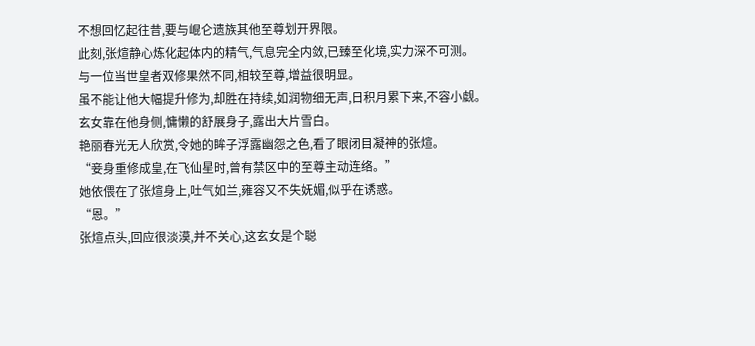不想回忆起往昔,要与崐仑遗族其他至尊划开界限。
此刻,张煊静心炼化起体内的精气,气息完全内敛,已臻至化境,实力深不可测。
与一位当世皇者双修果然不同,相较至尊,增益很明显。
虽不能让他大幅提升修为,却胜在持续,如润物细无声,日积月累下来,不容小觑。
玄女靠在他身侧,慵懒的舒展身子,露出大片雪白。
艳丽春光无人欣赏,令她的眸子浮露幽怨之色,看了眼闭目凝神的张煊。
“妾身重修成皇,在飞仙星时,曾有禁区中的至尊主动连络。”
她依偎在了张煊身上,吐气如兰,雍容又不失妩媚,似乎在诱惑。
“恩。”
张煊点头,回应很淡漠,并不关心,这玄女是个聪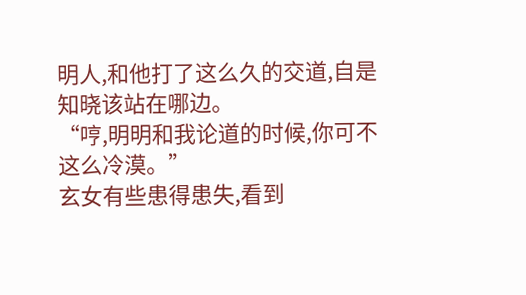明人,和他打了这么久的交道,自是知晓该站在哪边。
“哼,明明和我论道的时候,你可不这么冷漠。”
玄女有些患得患失,看到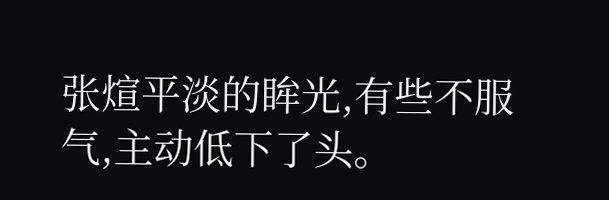张煊平淡的眸光,有些不服气,主动低下了头。